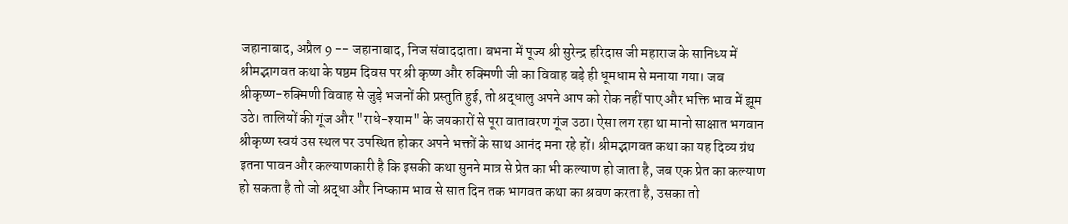जहानाबाद, अप्रैल 9 -- जहानाबाद, निज संवाददाता। बभना में पूज्य श्री सुरेन्द्र हरिदास जी महाराज के सानिध्य में श्रीमद्भागवत कथा के षष्ठम दिवस पर श्री कृष्ण और रुक्मिणी जी का विवाह बड़े ही धूमधाम से मनाया गया। जब श्रीकृष्ण-रुक्मिणी विवाह से जुड़े भजनों की प्रस्तुति हुई, तो श्रद्धालु अपने आप को रोक नहीं पाए और भक्ति भाव में झूम उठे। तालियों की गूंज और "राधे-श्याम" के जयकारों से पूरा वातावरण गूंज उठा। ऐसा लग रहा था मानो साक्षात भगवान श्रीकृष्ण स्वयं उस स्थल पर उपस्थित होकर अपने भक्तों के साथ आनंद मना रहे हों। श्रीमद्भागवत कथा का यह दिव्य ग्रंथ इतना पावन और कल्याणकारी है कि इसकी कथा सुनने मात्र से प्रेत का भी कल्याण हो जाता है, जब एक प्रेत का कल्याण हो सकता है तो जो श्रद्धा और निष्काम भाव से सात दिन तक भागवत कथा का श्रवण करता है, उसका तो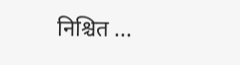निश्चित ...